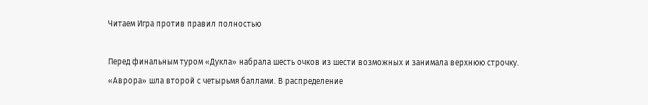Читаем Игра против правил полностью

Перед финальным туром «Дукла» набрала шесть очков из шести возможных и занимала верхнюю строчку. «Аврора» шла второй с четырьмя баллами. В распределение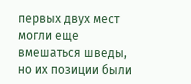первых двух мест могли еще вмешаться шведы, но их позиции были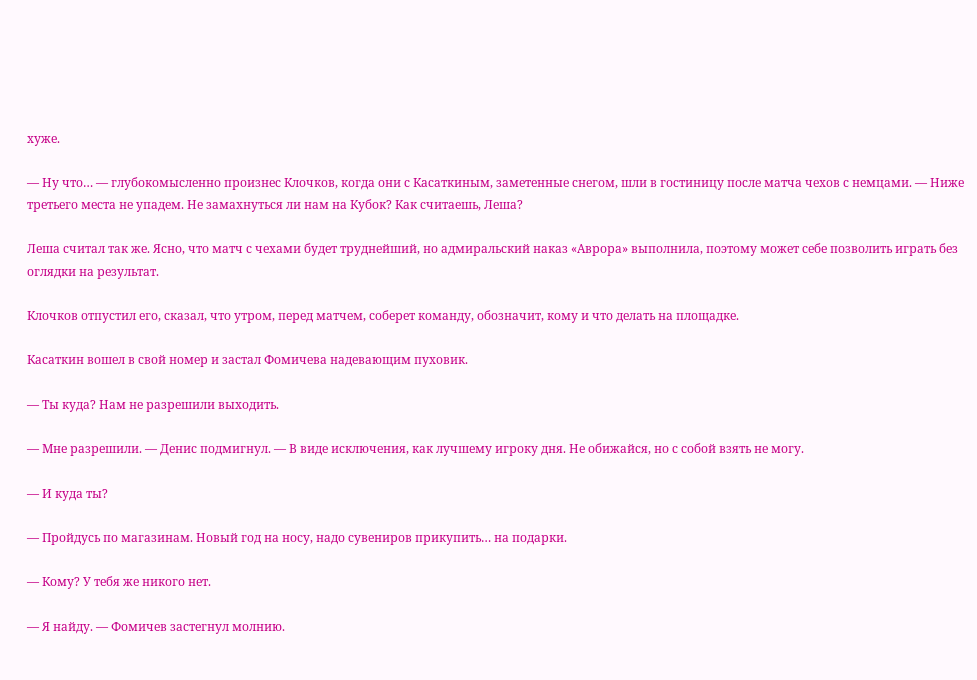хуже.

— Ну что… — глубокомысленно произнес Клочков, когда они с Касаткиным, заметенные снегом, шли в гостиницу после матча чехов с немцами. — Ниже третьего места не упадем. Не замахнуться ли нам на Кубок? Как считаешь, Леша?

Леша считал так же. Ясно, что матч с чехами будет труднейший, но адмиральский наказ «Аврора» выполнила, поэтому может себе позволить играть без оглядки на результат.

Клочков отпустил его, сказал, что утром, перед матчем, соберет команду, обозначит, кому и что делать на площадке.

Касаткин вошел в свой номер и застал Фомичева надевающим пуховик.

— Ты куда? Нам не разрешили выходить.

— Мне разрешили. — Денис подмигнул. — В виде исключения, как лучшему игроку дня. Не обижайся, но с собой взять не могу.

— И куда ты?

— Пройдусь по магазинам. Новый год на носу, надо сувениров прикупить… на подарки.

— Кому? У тебя же никого нет.

— Я найду. — Фомичев застегнул молнию.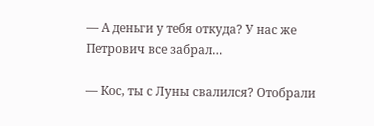— А деньги у тебя откуда? У нас же Петрович все забрал…

— Кос, ты с Луны свалился? Отобрали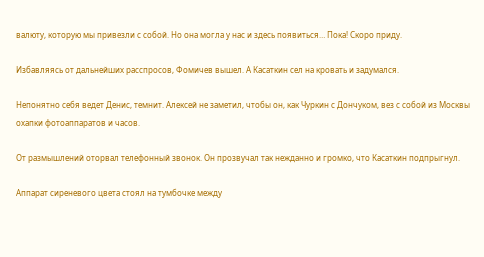валюту, которую мы привезли с собой. Но она могла у нас и здесь появиться… Пока! Скоро приду.

Избавляясь от дальнейших расспросов, Фомичев вышел. А Касаткин сел на кровать и задумался.

Непонятно себя ведет Денис, темнит. Алексей не заметил, чтобы он, как Чуркин с Дончуком, вез с собой из Москвы охапки фотоаппаратов и часов.

От размышлений оторвал телефонный звонок. Он прозвучал так нежданно и громко, что Касаткин подпрыгнул.

Аппарат сиреневого цвета стоял на тумбочке между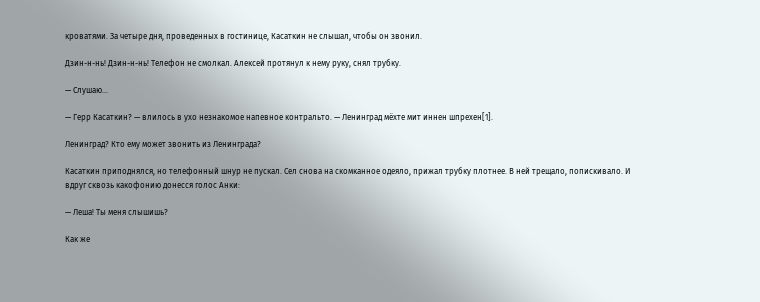кроватями. За четыре дня, проведенных в гостинице, Касаткин не слышал, чтобы он звонил.

Дзин-н-нь! Дзин-н-нь! Телефон не смолкал. Алексей протянул к нему руку, снял трубку.

— Слушаю…

— Герр Касаткин? — влилось в ухо незнакомое напевное контральто. — Ленинград мёхте мит иннен шпрехен[1].

Ленинград? Кто ему может звонить из Ленинграда?

Касаткин приподнялся, но телефонный шнур не пускал. Сел снова на скомканное одеяло, прижал трубку плотнее. В ней трещало, попискивало. И вдруг сквозь какофонию донесся голос Анки:

— Леша! Ты меня слышишь?

Как же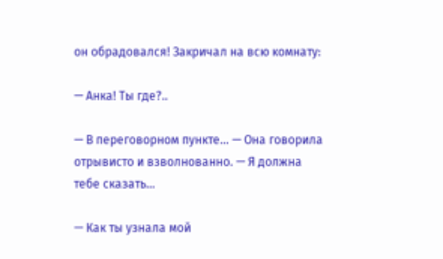он обрадовался! Закричал на всю комнату:

— Анка! Ты где?..

— В переговорном пункте… — Она говорила отрывисто и взволнованно. — Я должна тебе сказать…

— Как ты узнала мой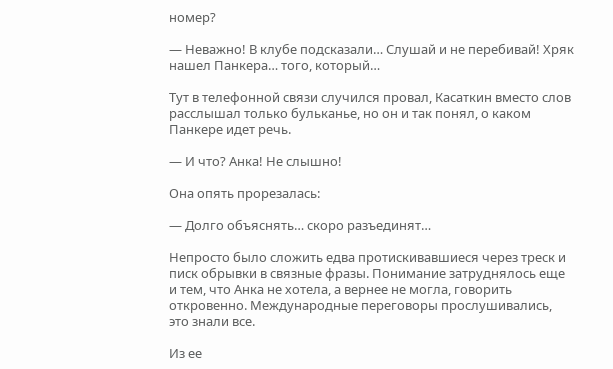номер?

— Неважно! В клубе подсказали… Слушай и не перебивай! Хряк нашел Панкера… того, который…

Тут в телефонной связи случился провал, Касаткин вместо слов расслышал только бульканье, но он и так понял, о каком Панкере идет речь.

— И что? Анка! Не слышно!

Она опять прорезалась:

— Долго объяснять… скоро разъединят…

Непросто было сложить едва протискивавшиеся через треск и писк обрывки в связные фразы. Понимание затруднялось еще и тем, что Анка не хотела, а вернее не могла, говорить откровенно. Международные переговоры прослушивались, это знали все.

Из ее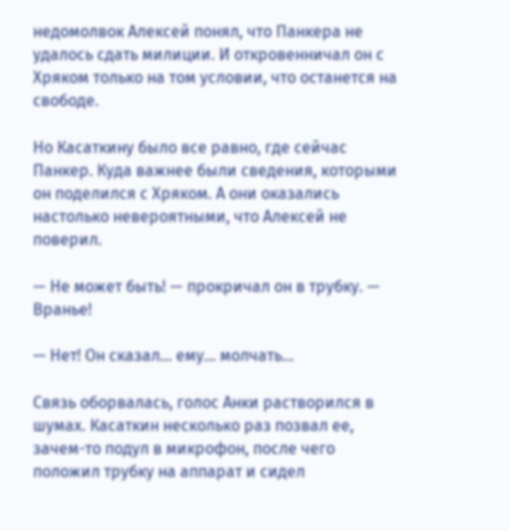недомолвок Алексей понял, что Панкера не удалось сдать милиции. И откровенничал он с Хряком только на том условии, что останется на свободе.

Но Касаткину было все равно, где сейчас Панкер. Куда важнее были сведения, которыми он поделился с Хряком. А они оказались настолько невероятными, что Алексей не поверил.

— Не может быть! — прокричал он в трубку. — Вранье!

— Нет! Он сказал… ему… молчать…

Связь оборвалась, голос Анки растворился в шумах. Касаткин несколько раз позвал ее, зачем-то подул в микрофон, после чего положил трубку на аппарат и сидел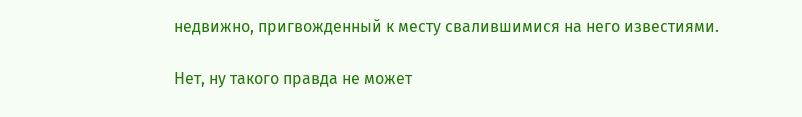недвижно, пригвожденный к месту свалившимися на него известиями.

Нет, ну такого правда не может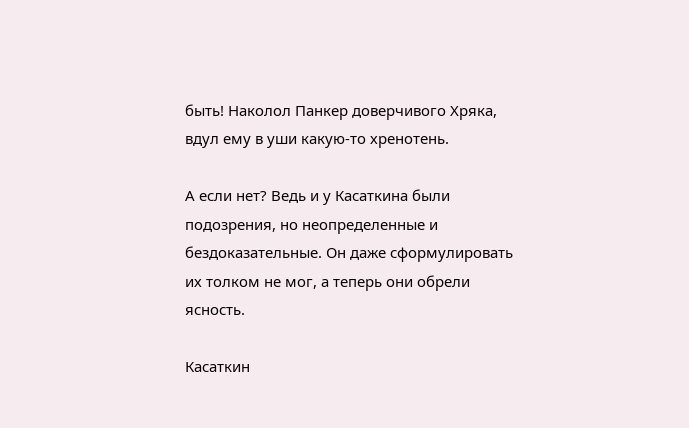быть! Наколол Панкер доверчивого Хряка, вдул ему в уши какую-то хренотень.

А если нет? Ведь и у Касаткина были подозрения, но неопределенные и бездоказательные. Он даже сформулировать их толком не мог, а теперь они обрели ясность.

Касаткин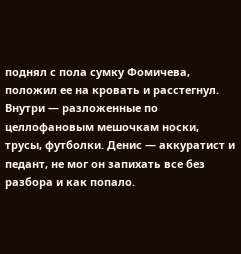поднял с пола сумку Фомичева, положил ее на кровать и расстегнул. Внутри — разложенные по целлофановым мешочкам носки, трусы, футболки. Денис — аккуратист и педант, не мог он запихать все без разбора и как попало.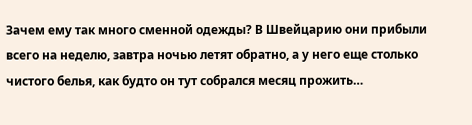Зачем ему так много сменной одежды? В Швейцарию они прибыли всего на неделю, завтра ночью летят обратно, а у него еще столько чистого белья, как будто он тут собрался месяц прожить…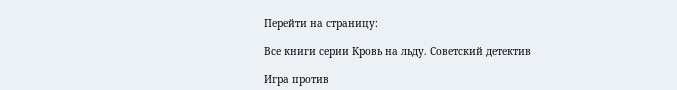Перейти на страницу:

Все книги серии Кровь на льду. Советский детектив

Игра против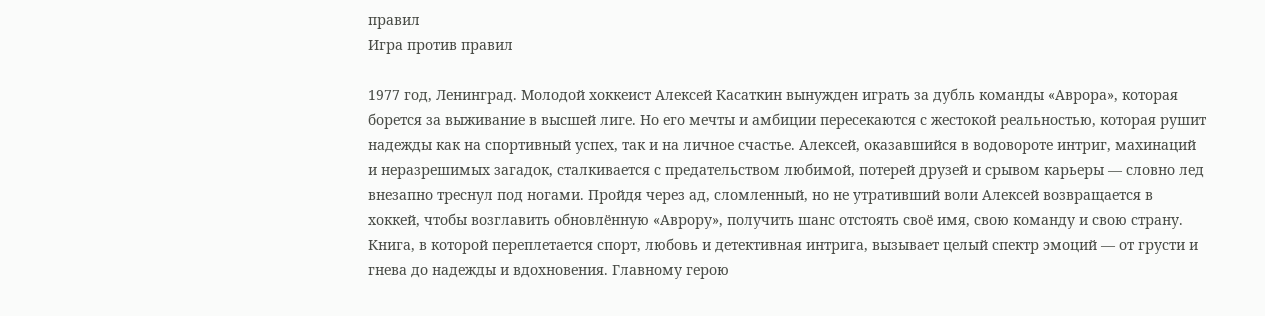правил
Игра против правил

1977 год, Ленинград. Молодой хоккеист Алексей Касаткин вынужден играть за дубль команды «Аврора», которая борется за выживание в высшей лиге. Но его мечты и амбиции пересекаются с жестокой реальностью, которая рушит надежды как на спортивный успех, так и на личное счастье. Алексей, оказавшийся в водовороте интриг, махинаций и неразрешимых загадок, сталкивается с предательством любимой, потерей друзей и срывом карьеры — словно лед внезапно треснул под ногами. Пройдя через ад, сломленный, но не утративший воли Алексей возвращается в хоккей, чтобы возглавить обновлённую «Аврору», получить шанс отстоять своё имя, свою команду и свою страну. Книга, в которой переплетается спорт, любовь и детективная интрига, вызывает целый спектр эмоций — от грусти и гнева до надежды и вдохновения. Главному герою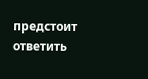предстоит ответить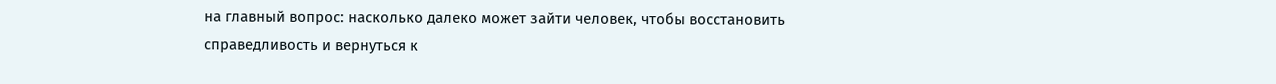на главный вопрос: насколько далеко может зайти человек, чтобы восстановить справедливость и вернуться к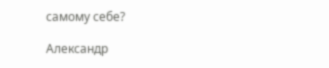самому себе?

Александр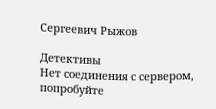Сергеевич Рыжов

Детективы
Нет соединения с сервером, попробуйте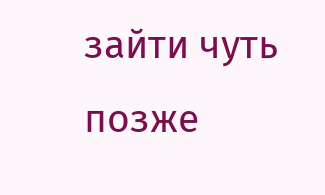зайти чуть позже